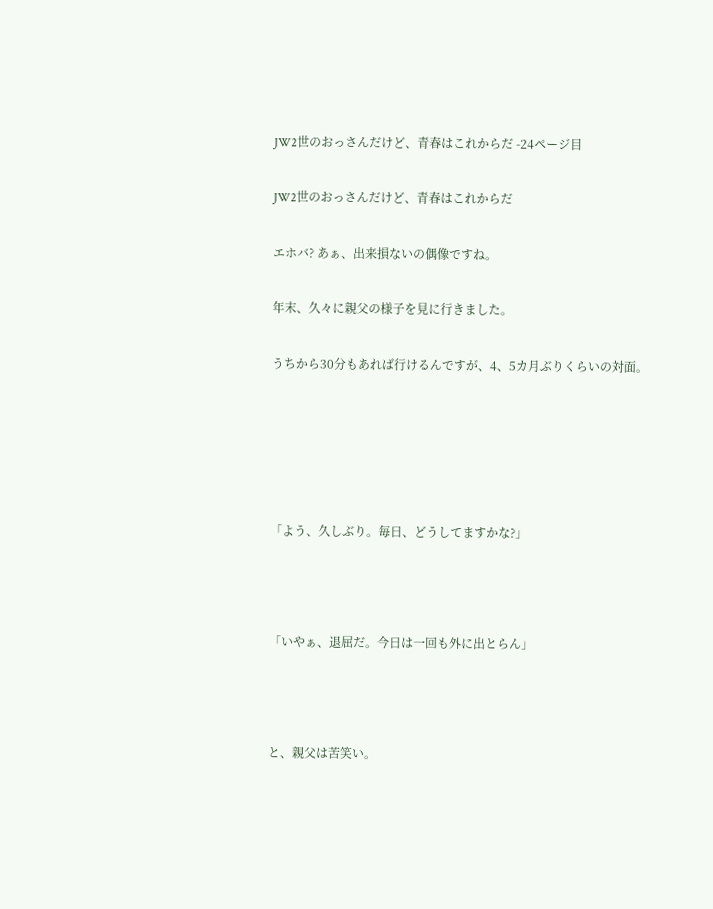JW2世のおっさんだけど、青春はこれからだ -24ページ目

JW2世のおっさんだけど、青春はこれからだ

エホバ? あぁ、出来損ないの偶像ですね。

年末、久々に親父の様子を見に行きました。

うちから30分もあれば行けるんですが、4、5カ月ぶりくらいの対面。





「よう、久しぶり。毎日、どうしてますかな?」



「いやぁ、退屈だ。今日は一回も外に出とらん」



と、親父は苦笑い。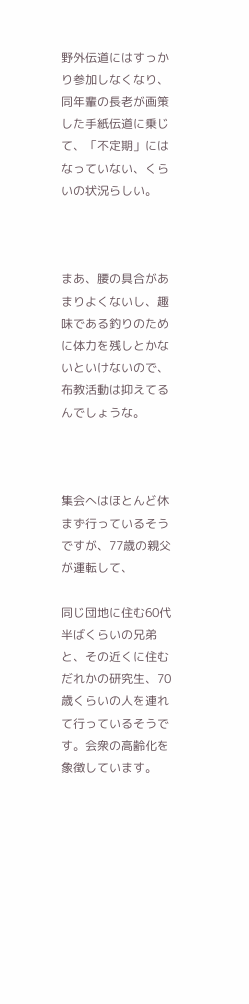野外伝道にはすっかり参加しなくなり、同年輩の長老が画策した手紙伝道に乗じて、「不定期」にはなっていない、くらいの状況らしい。



まあ、腰の具合があまりよくないし、趣味である釣りのために体力を残しとかないといけないので、布教活動は抑えてるんでしょうな。



集会へはほとんど休まず行っているそうですが、77歳の親父が運転して、

同じ団地に住む60代半ばくらいの兄弟と、その近くに住むだれかの研究生、70歳くらいの人を連れて行っているそうです。会衆の高齢化を象徴しています。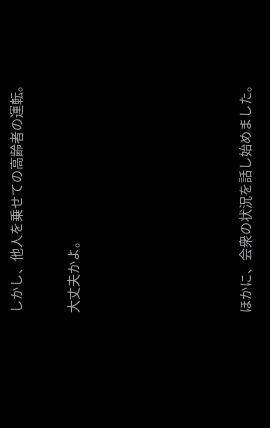しかし、他人を乗せての高齢者の運転。

大丈夫かよ。





ほかに、会衆の状況を話し始めました。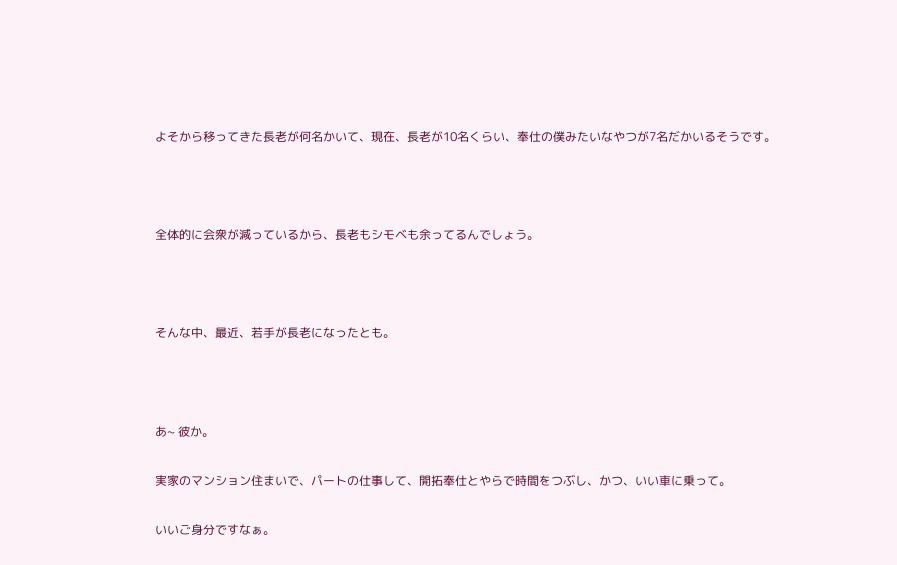よそから移ってきた長老が何名かいて、現在、長老が10名くらい、奉仕の僕みたいなやつが7名だかいるそうです。



全体的に会衆が減っているから、長老もシモベも余ってるんでしょう。



そんな中、最近、若手が長老になったとも。



あ~ 彼か。

実家のマンション住まいで、パートの仕事して、開拓奉仕とやらで時間をつぶし、かつ、いい車に乗って。

いいご身分ですなぁ。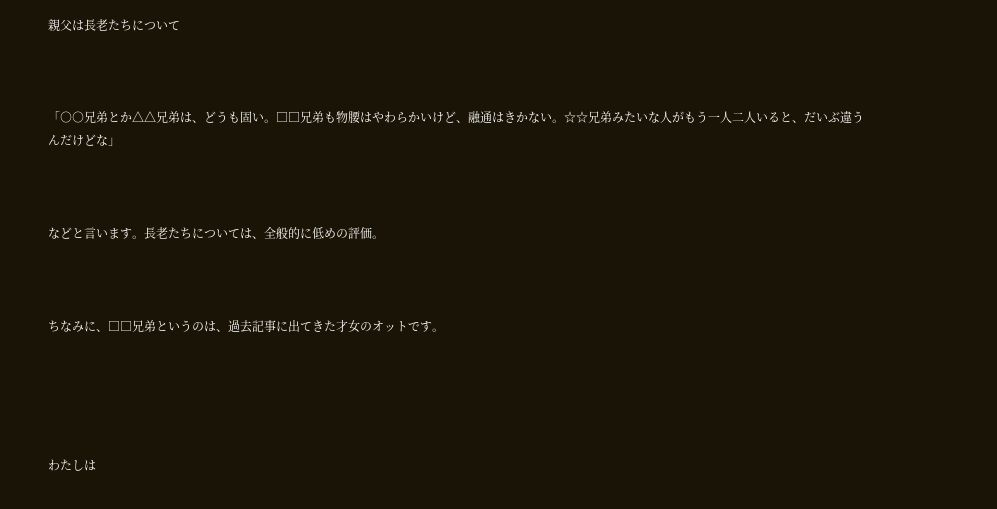親父は長老たちについて



「○○兄弟とか△△兄弟は、どうも固い。□□兄弟も物腰はやわらかいけど、融通はきかない。☆☆兄弟みたいな人がもう一人二人いると、だいぶ違うんだけどな」



などと言います。長老たちについては、全般的に低めの評価。



ちなみに、□□兄弟というのは、過去記事に出てきた才女のオットです。





わたしは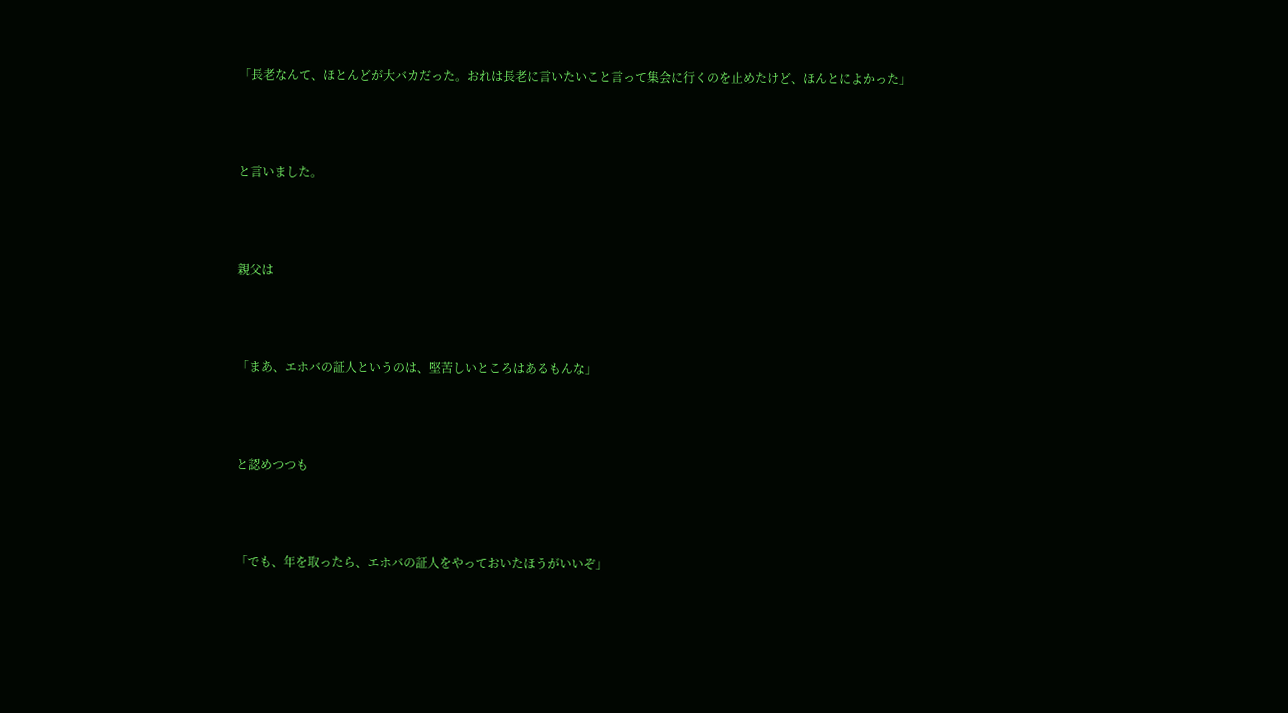「長老なんて、ほとんどが大バカだった。おれは長老に言いたいこと言って集会に行くのを止めたけど、ほんとによかった」



と言いました。



親父は



「まあ、エホバの証人というのは、堅苦しいところはあるもんな」



と認めつつも



「でも、年を取ったら、エホバの証人をやっておいたほうがいいぞ」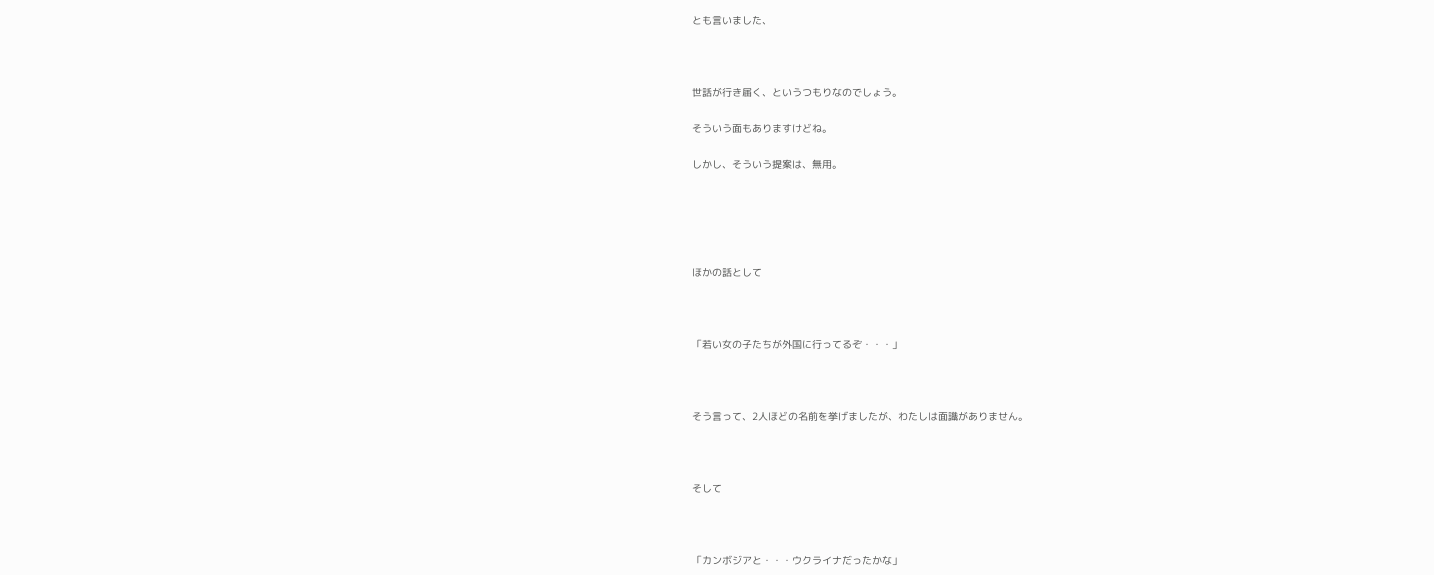とも言いました、



世話が行き届く、というつもりなのでしょう。

そういう面もありますけどね。

しかし、そういう提案は、無用。





ほかの話として



「若い女の子たちが外国に行ってるぞ・・・」



そう言って、2人ほどの名前を挙げましたが、わたしは面識がありません。



そして



「カンボジアと・・・ウクライナだったかな」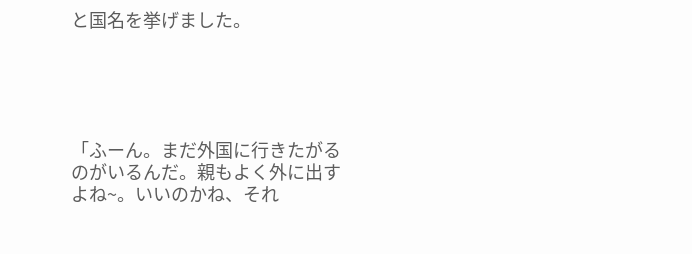と国名を挙げました。





「ふーん。まだ外国に行きたがるのがいるんだ。親もよく外に出すよね~。いいのかね、それ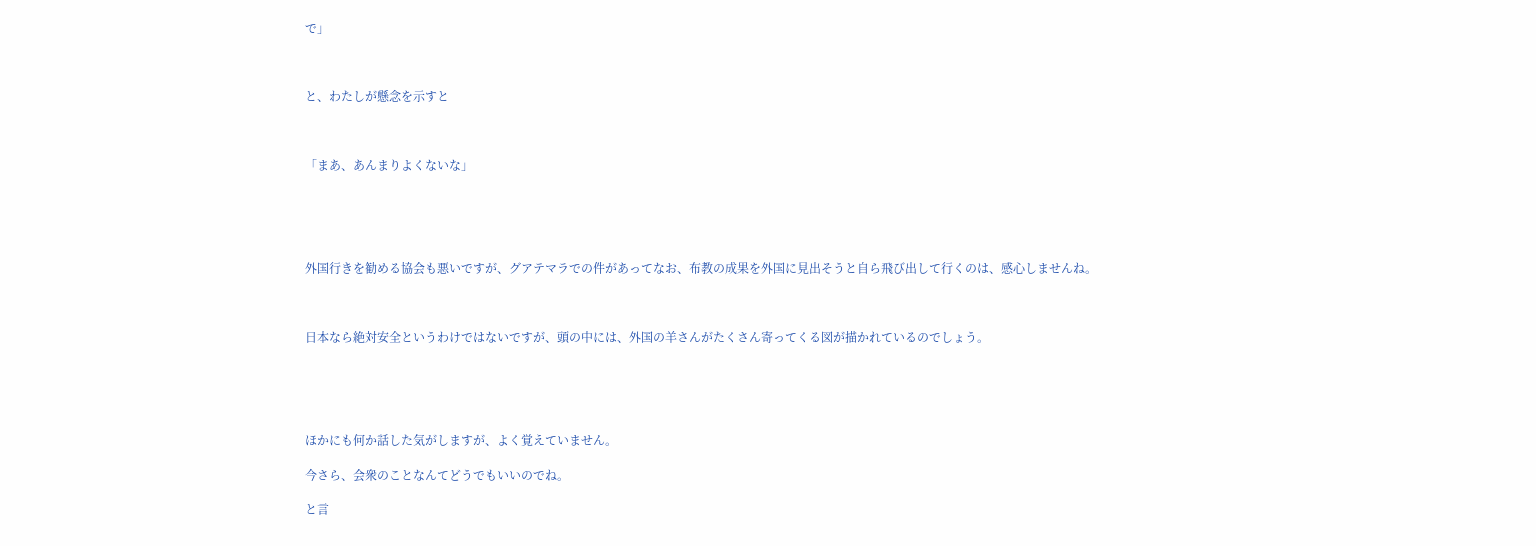で」



と、わたしが懸念を示すと



「まあ、あんまりよくないな」





外国行きを勧める協会も悪いですが、グアテマラでの件があってなお、布教の成果を外国に見出そうと自ら飛び出して行くのは、感心しませんね。



日本なら絶対安全というわけではないですが、頭の中には、外国の羊さんがたくさん寄ってくる図が描かれているのでしょう。





ほかにも何か話した気がしますが、よく覚えていません。

今さら、会衆のことなんてどうでもいいのでね。

と言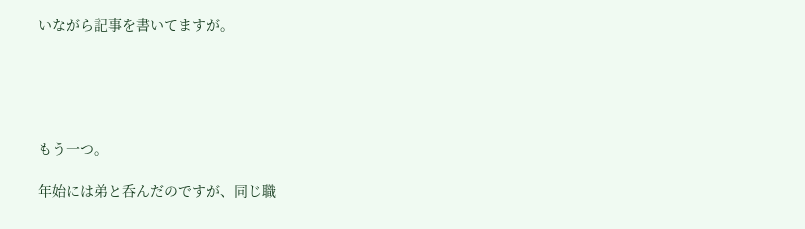いながら記事を書いてますが。





もう一つ。

年始には弟と呑んだのですが、同じ職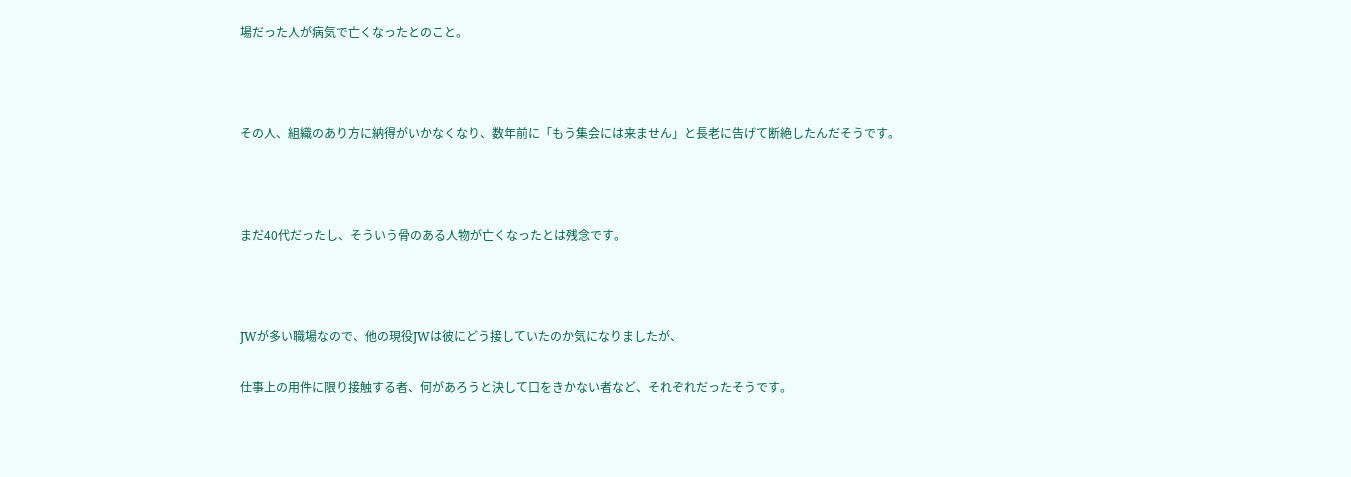場だった人が病気で亡くなったとのこと。



その人、組織のあり方に納得がいかなくなり、数年前に「もう集会には来ません」と長老に告げて断絶したんだそうです。



まだ40代だったし、そういう骨のある人物が亡くなったとは残念です。



JWが多い職場なので、他の現役JWは彼にどう接していたのか気になりましたが、

仕事上の用件に限り接触する者、何があろうと決して口をきかない者など、それぞれだったそうです。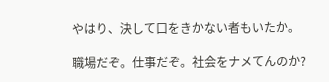やはり、決して口をきかない者もいたか。

職場だぞ。仕事だぞ。社会をナメてんのか?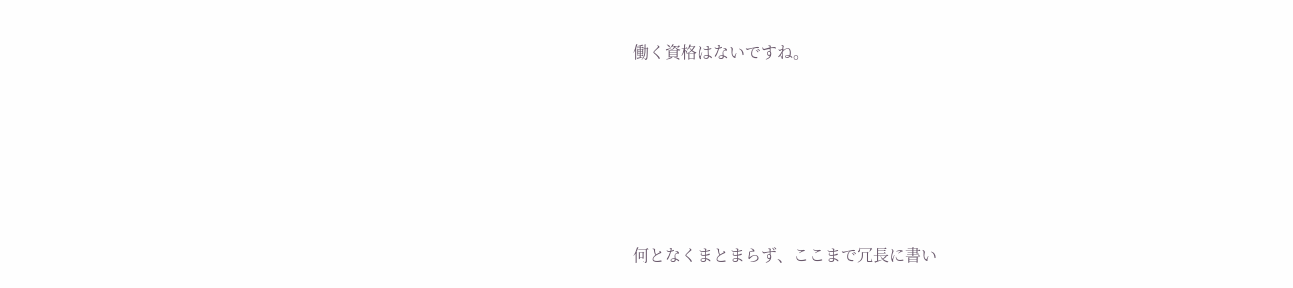働く資格はないですね。







何となくまとまらず、ここまで冗長に書い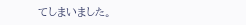てしまいました。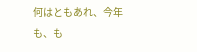何はともあれ、今年も、も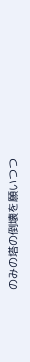のみの塔の倒壊を願いつつ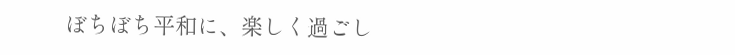ぼちぼち平和に、楽しく過ごし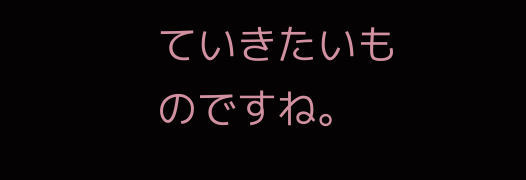ていきたいものですね。